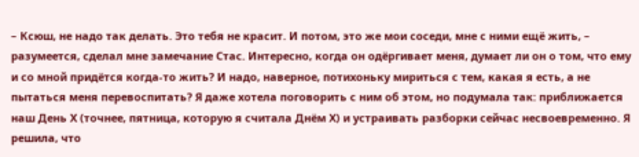– Ксюш, не надо так делать. Это тебя не красит. И потом, это же мои соседи, мне с ними ещё жить, – разумеется, сделал мне замечание Стас. Интересно, когда он одёргивает меня, думает ли он о том, что ему и со мной придётся когда-то жить? И надо, наверное, потихоньку мириться с тем, какая я есть, а не пытаться меня перевоспитать? Я даже хотела поговорить с ним об этом, но подумала так: приближается наш День Х (точнее, пятница, которую я считала Днём Х) и устраивать разборки сейчас несвоевременно. Я решила, что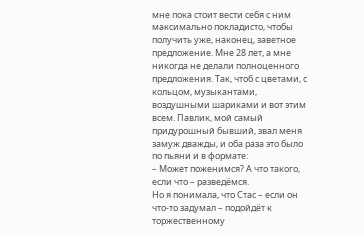мне пока стоит вести себя с ним максимально покладисто, чтобы получить уже, наконец, заветное предложение. Мне 28 лет, а мне никогда не делали полноценного предложения. Так, чтоб с цветами, с кольцом, музыкантами, воздушными шариками и вот этим всем. Павлик, мой самый придурошный бывший, звал меня замуж дважды, и оба раза это было по пьяни и в формате:
– Может поженимся? А что такого, если что – разведёмся.
Но я понимала, что Стас – если он что-то задумал – подойдёт к торжественному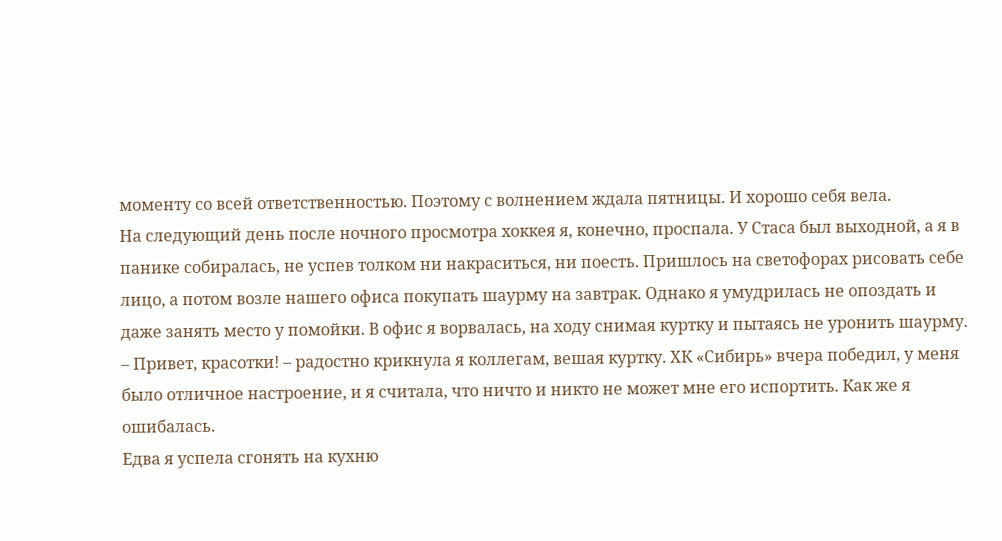моменту со всей ответственностью. Поэтому с волнением ждала пятницы. И хорошо себя вела.
На следующий день после ночного просмотра хоккея я, конечно, проспала. У Стаса был выходной, а я в панике собиралась, не успев толком ни накраситься, ни поесть. Пришлось на светофорах рисовать себе лицо, а потом возле нашего офиса покупать шаурму на завтрак. Однако я умудрилась не опоздать и даже занять место у помойки. В офис я ворвалась, на ходу снимая куртку и пытаясь не уронить шаурму.
– Привет, красотки! – радостно крикнула я коллегам, вешая куртку. ХК «Сибирь» вчера победил, у меня было отличное настроение, и я считала, что ничто и никто не может мне его испортить. Как же я ошибалась.
Едва я успела сгонять на кухню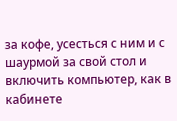за кофе, усесться с ним и с шаурмой за свой стол и включить компьютер, как в кабинете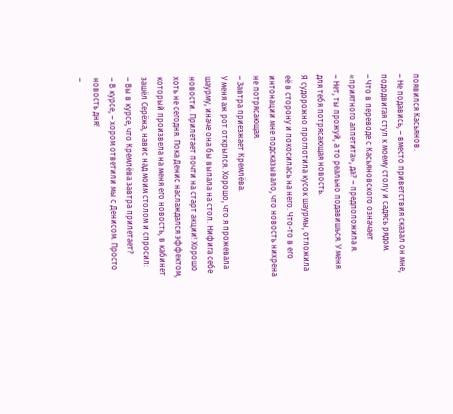появился Касьянов.
– Не подавись, – вместо приветствия сказал он мне, пододвигая стул к моему столу и садясь рядом.
– Что в переводе с Касьяновского означает «приятного аппетита», да? – предположила я.
– Нет, ты прожуй, а то реально подавишься. У меня для тебя потрясающая новость.
Я судорожно проглотила кусок шаурмы, отложила её в сторону и покосилась на него. Что-то в его интонации мне подсказывало, что новость нихрена не потрясающая.
– Завтра приезжает Кремлёва.
У меня аж рот открылся. Хорошо, что я прожевала шаурму, иначе она бы выпала на стол. Нифига себе новости. Прилетает почти на старт акции! Хорошо хоть не сегодня. Пока Денис наслаждался эффектом, который произвела на меня его новость, в кабинет зашёл Серёжа, навис над моим столом и спросил:
– Вы в курсе, что Кремлёва завтра прилетает?
– В курсе, – хором ответили мы с Денисом. Просто новость дня!
–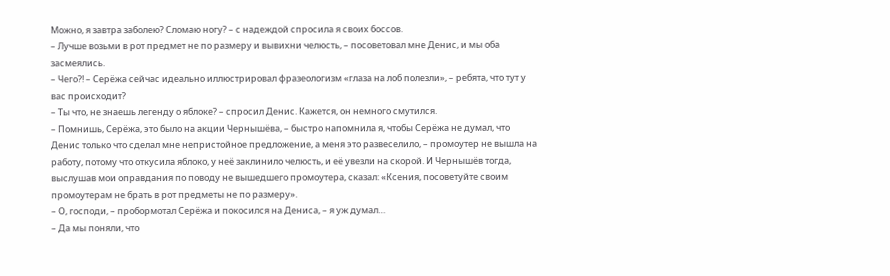Можно, я завтра заболею? Сломаю ногу? – с надеждой спросила я своих боссов.
– Лучше возьми в рот предмет не по размеру и вывихни челюсть, – посоветовал мне Денис, и мы оба засмеялись.
– Чего?! – Серёжа сейчас идеально иллюстрировал фразеологизм «глаза на лоб полезли», – ребята, что тут у вас происходит?
– Ты что, не знаешь легенду о яблоке? – спросил Денис. Кажется, он немного смутился.
– Помнишь, Серёжа, это было на акции Чернышёва, – быстро напомнила я, чтобы Серёжа не думал, что Денис только что сделал мне непристойное предложение, а меня это развеселило, – промоутер не вышла на работу, потому что откусила яблоко, у неё заклинило челюсть, и её увезли на скорой. И Чернышёв тогда, выслушав мои оправдания по поводу не вышедшего промоутера, сказал: «Ксения, посоветуйте своим промоутерам не брать в рот предметы не по размеру».
– О, господи, – пробормотал Серёжа и покосился на Дениса, – я уж думал…
– Да мы поняли, что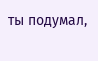ты подумал,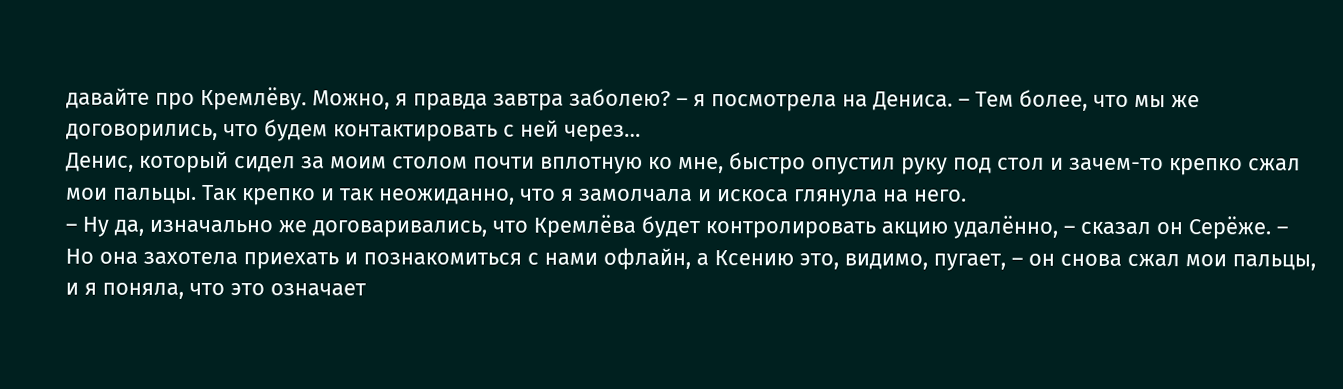давайте про Кремлёву. Можно, я правда завтра заболею? – я посмотрела на Дениса. – Тем более, что мы же договорились, что будем контактировать с ней через…
Денис, который сидел за моим столом почти вплотную ко мне, быстро опустил руку под стол и зачем-то крепко сжал мои пальцы. Так крепко и так неожиданно, что я замолчала и искоса глянула на него.
– Ну да, изначально же договаривались, что Кремлёва будет контролировать акцию удалённо, – сказал он Серёже. – Но она захотела приехать и познакомиться с нами офлайн, а Ксению это, видимо, пугает, – он снова сжал мои пальцы, и я поняла, что это означает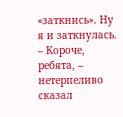«заткнись». Ну я и заткнулась.
– Короче, ребята, – нетерпеливо сказал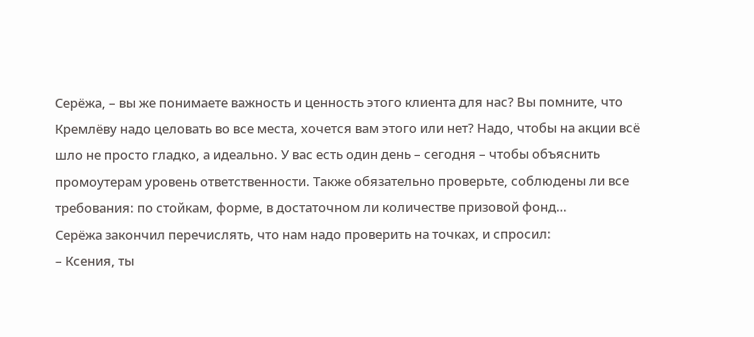Серёжа, – вы же понимаете важность и ценность этого клиента для нас? Вы помните, что Кремлёву надо целовать во все места, хочется вам этого или нет? Надо, чтобы на акции всё шло не просто гладко, а идеально. У вас есть один день – сегодня – чтобы объяснить промоутерам уровень ответственности. Также обязательно проверьте, соблюдены ли все требования: по стойкам, форме, в достаточном ли количестве призовой фонд…
Серёжа закончил перечислять, что нам надо проверить на точках, и спросил:
– Ксения, ты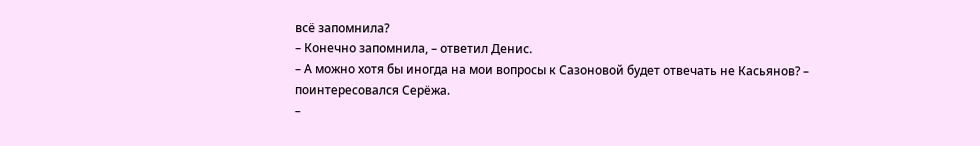всё запомнила?
– Конечно запомнила, – ответил Денис.
– А можно хотя бы иногда на мои вопросы к Сазоновой будет отвечать не Касьянов? – поинтересовался Серёжа.
–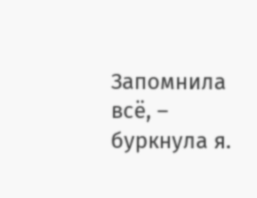Запомнила всё, – буркнула я.